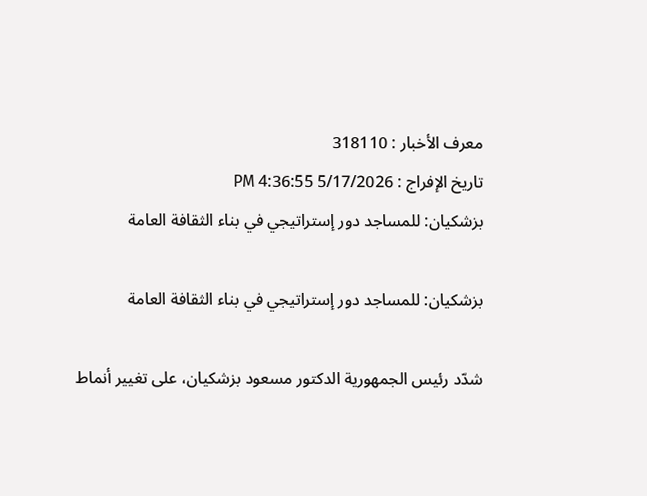معرف الأخبار : 318110
تاريخ الإفراج : 5/17/2026 4:36:55 PM
بزشكيان: للمساجد دور إستراتيجي في بناء الثقافة العامة

بزشكيان: للمساجد دور إستراتيجي في بناء الثقافة العامة

شدّد رئيس الجمهورية الدكتور مسعود بزشكيان، على تغيير أنماط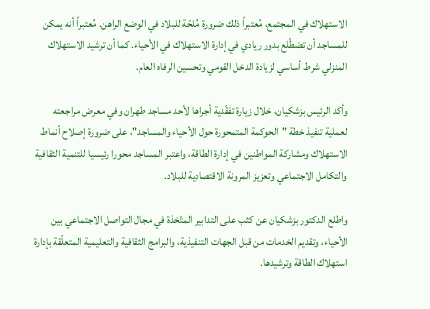الاستهلاك في المجتمع، مُعتبراً ذلك ضرورة مُلحّة للبلاد في الوضع الراهن. مُعتبراً أنه يمكن للمساجد أن تضطّلع بدور ريادي في إدارة الاستهلاك في الأحياء. كما أن ترشيد الاستهلاك المنزلي شرط أساسي لزيادة الدخل القومي وتحسين الرفاه العام.

وأكد الرئيس بزشكيان، خلال زيارة تفقّدية أجراها لأحد مساجد طهران وفي معرض مراجعته لعملية تنفيذ خطة "الحوكمة المتمحورة حول الأحياء والمساجد"، على ضرورة إصلاح أنماط الاستهلاك ومشاركة المواطنين في إدارة الطاقة، واعتبر المساجد محورا رئيسيا للتنمية الثقافية والتكامل الاجتماعي وتعزيز المرونة الاقتصادية للبلاد.

واطلع الدكتور بزشكيان عن كثب على التدابير المتّخذة في مجال التواصل الاجتماعي بين الأحياء، وتقديم الخدمات من قبل الجهات التنفيذية، والبرامج الثقافية والتعليمية المتعلّقة بإدارة استهلاك الطاقة وترشيدها.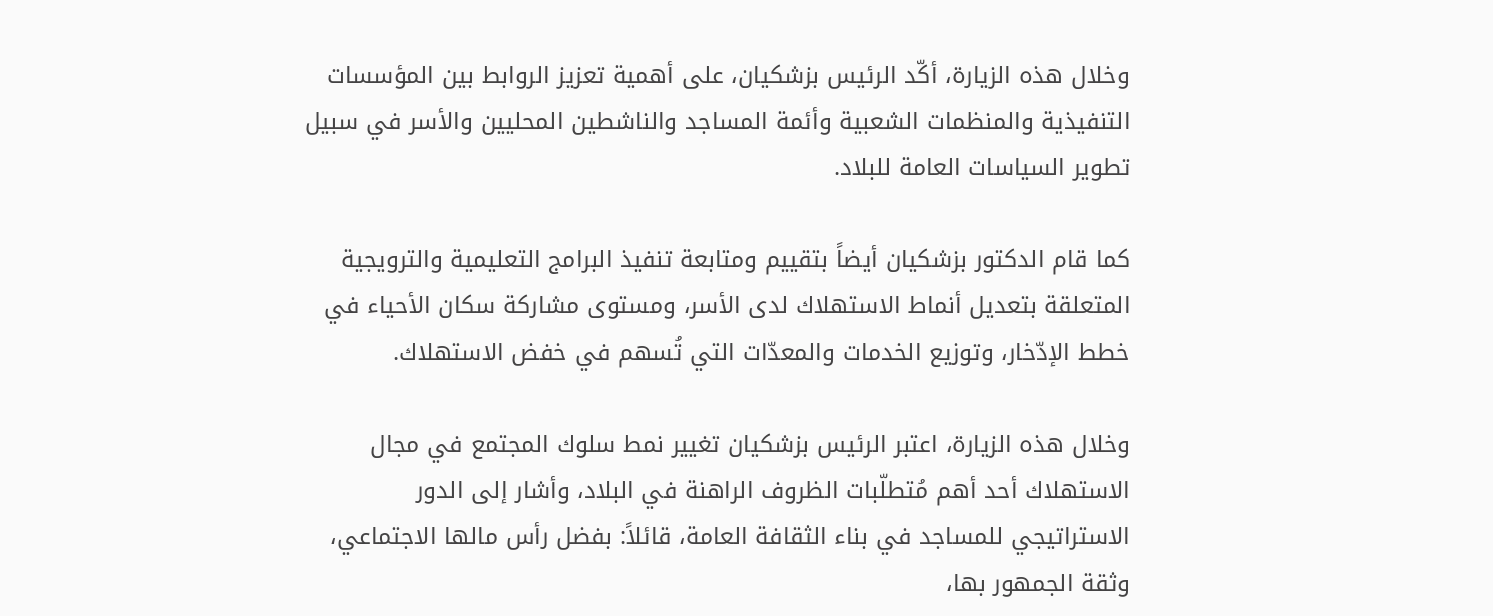وخلال هذه الزيارة، أكّد الرئيس بزشكيان، على أهمية تعزيز الروابط بين المؤسسات التنفيذية والمنظمات الشعبية وأئمة المساجد والناشطين المحليين والأسر في سبيل تطوير السياسات العامة للبلاد.

كما قام الدكتور بزشكيان أيضاً بتقييم ومتابعة تنفيذ البرامج التعليمية والترويجية المتعلقة بتعديل أنماط الاستهلاك لدى الأسر، ومستوى مشاركة سكان الأحياء في خطط الإدّخار، وتوزيع الخدمات والمعدّات التي تُسهم في خفض الاستهلاك.

وخلال هذه الزيارة، اعتبر الرئيس بزشكيان تغيير نمط سلوك المجتمع في مجال الاستهلاك أحد أهم مُتطلّبات الظروف الراهنة في البلاد، وأشار إلى الدور الاستراتيجي للمساجد في بناء الثقافة العامة، قائلاً: بفضل رأس مالها الاجتماعي، وثقة الجمهور بها،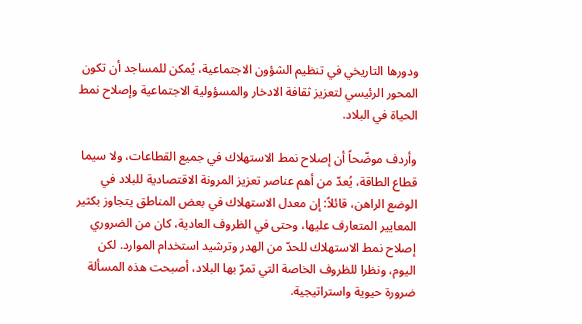ودورها التاريخي في تنظيم الشؤون الاجتماعية، يُمكن للمساجد أن تكون المحور الرئيسي لتعزيز ثقافة الادخار والمسؤولية الاجتماعية وإصلاح نمط الحياة في البلاد.

وأردف موضّحاً أن إصلاح نمط الاستهلاك في جميع القطاعات، ولا سيما قطاع الطاقة، يُعدّ من أهم عناصر تعزيز المرونة الاقتصادية للبلاد في الوضع الراهن، قائلاً: إن معدل الاستهلاك في بعض المناطق يتجاوز بكثير المعايير المتعارف عليها، وحتى في الظروف العادية، كان من الضروري إصلاح نمط الاستهلاك للحدّ من الهدر وترشيد استخدام الموارد. لكن اليوم، ونظرا للظروف الخاصة التي تمرّ بها البلاد، أصبحت هذه المسألة ضرورة حيوية واستراتيجية.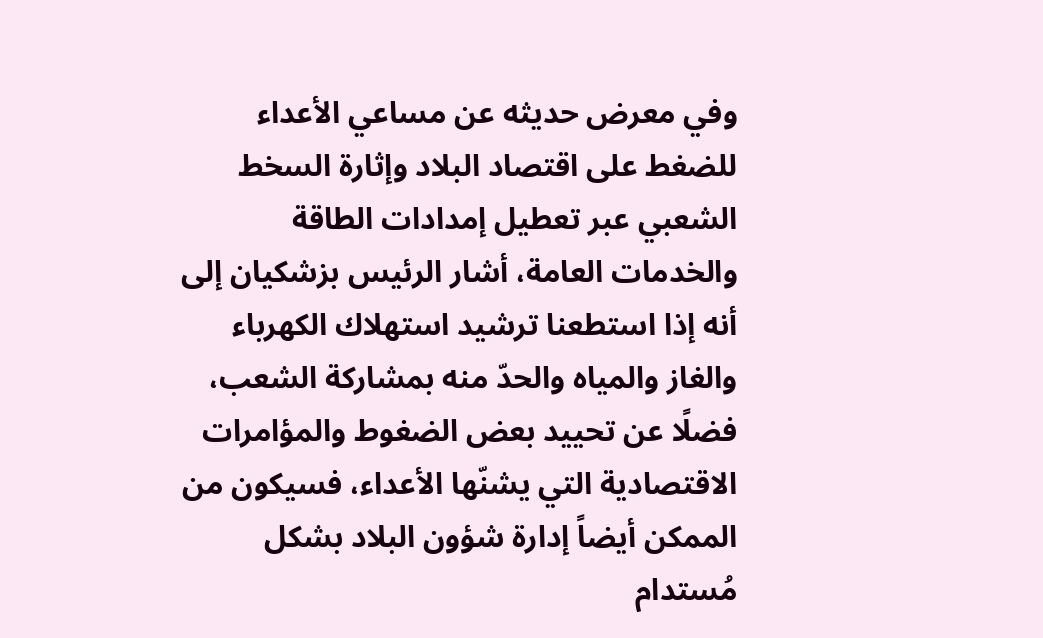وفي معرض حديثه عن مساعي الأعداء للضغط على اقتصاد البلاد وإثارة السخط الشعبي عبر تعطيل إمدادات الطاقة والخدمات العامة، أشار الرئيس بزشكيان إلى أنه إذا استطعنا ترشيد استهلاك الكهرباء والغاز والمياه والحدّ منه بمشاركة الشعب، فضلًا عن تحييد بعض الضغوط والمؤامرات الاقتصادية التي يشنّها الأعداء، فسيكون من الممكن أيضاً إدارة شؤون البلاد بشكل مُستدام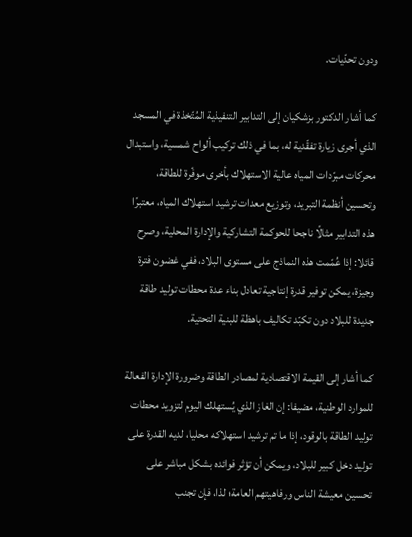ودون تحدّيات.

كما أشار الدكتور بزشكيان إلى التدابير التنفيذية المُتّخذة في المسجد الذي أجرى زيارة تفقّدية له، بما في ذلك تركيب ألواح شمسية، واستبدال محركات مبرّدات المياه عالية الاستهلاك بأخرى موفّرة للطاقة، وتحسين أنظمة التبريد، وتوزيع معدات ترشيد استهلاك المياه، معتبرًا هذه التدابير مثالًا ناجحا للحوكمة التشاركية والإدارة المحلية، وصرح قائلا: إذا عُمّمت هذه النماذج على مستوى البلاد، ففي غضون فترة وجيزة، يمكن توفير قدرة إنتاجية تعادل بناء عدة محطات توليد طاقة جديدة للبلاد دون تكبّد تكاليف باهظة للبنية التحتية.

كما أشار إلى القيمة الاقتصادية لمصادر الطاقة وضرورة الإدارة الفعالة للموارد الوطنية، مضيفا: إن الغاز الذي يُستهلك اليوم لتزويد محطات توليد الطاقة بالوقود، إذا ما تم ترشيد استهلاكه محليا، لديه القدرة على توليد دخل كبير للبلاد، ويمكن أن تؤثر فوائده بشكل مباشر على تحسين معيشة الناس ورفاهيتهم العامة؛ لذا، فإن تجنب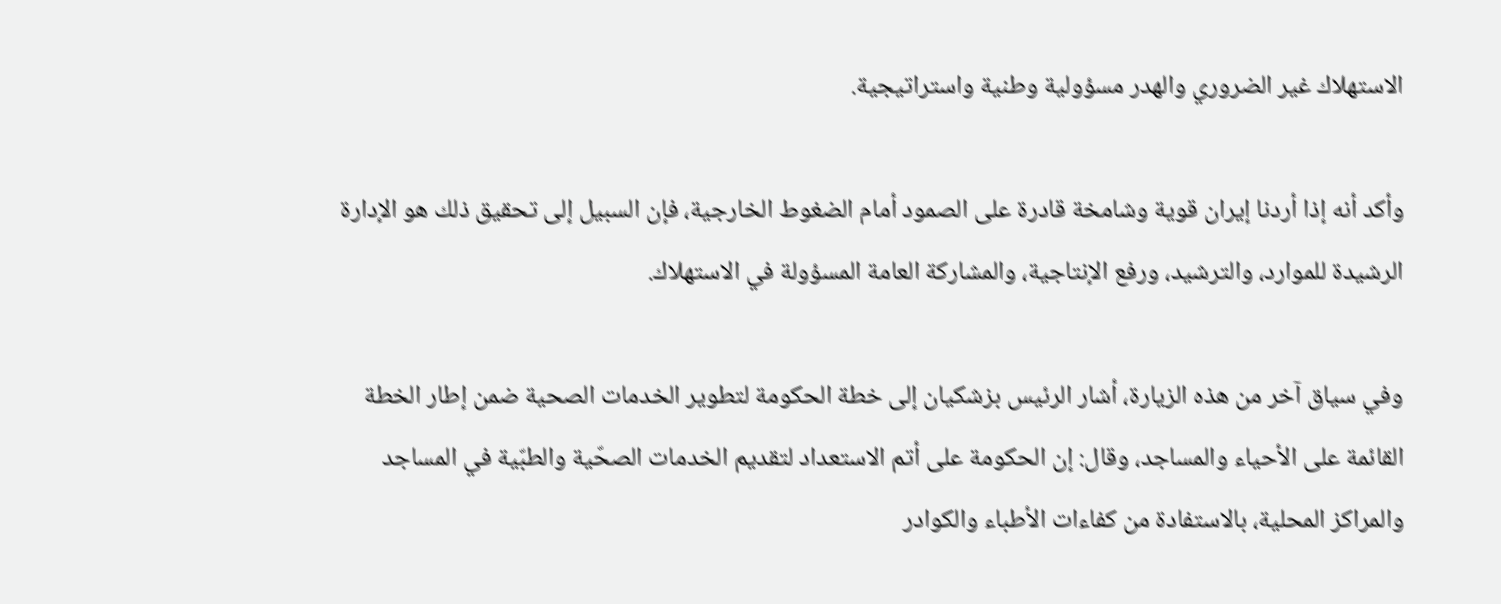الاستهلاك غير الضروري والهدر مسؤولية وطنية واستراتيجية.

وأكد أنه إذا أردنا إيران قوية وشامخة قادرة على الصمود أمام الضغوط الخارجية، فإن السبيل إلى تحقيق ذلك هو الإدارة الرشيدة للموارد، والترشيد، ورفع الإنتاجية، والمشاركة العامة المسؤولة في الاستهلاك.

وفي سياق آخر من هذه الزيارة، أشار الرئيس بزشكيان إلى خطة الحكومة لتطوير الخدمات الصحية ضمن إطار الخطة القائمة على الأحياء والمساجد، وقال: إن الحكومة على أتم الاستعداد لتقديم الخدمات الصحّية والطبّية في المساجد والمراكز المحلية، بالاستفادة من كفاءات الأطباء والكوادر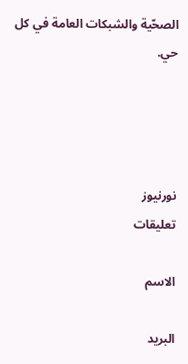الصحّية والشبكات العامة في كل حي.




نورنيوز
تعليقات

الاسم

البريد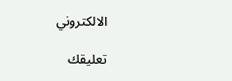الالكتروني

تعليقك